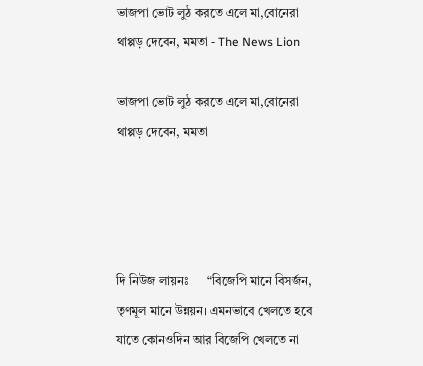ভাজপা ভোট লুঠ করতে এলে মা,বোনেরা থাপ্পড় দেবেন, মমতা - The News Lion

ভাজপা ভোট লুঠ করতে এলে মা,বোনেরা থাপ্পড় দেবেন, মমতা




দি নিউজ লায়নঃ      “বিজেপি মানে বিসর্জন, তৃণমূল মানে উন্নয়ন। এমনভাবে খেলতে হবে যাতে কোনওদিন আর বিজেপি খেলতে না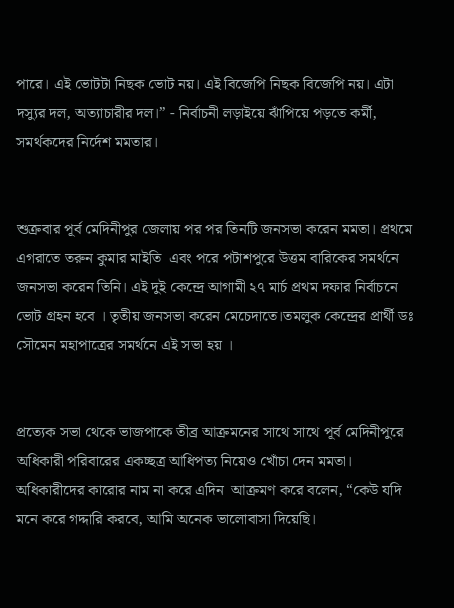পারে। এই ভোটটা নিছক ভোট নয়। এই বিজেপি নিছক বিজেপি নয়। এটা দস্যুর দল, অত্যাচারীর দল।” - নির্বাচনী লড়াইয়ে ঝাঁপিয়ে পড়তে কর্মী, সমর্থকদের নির্দেশ মমতার।


শুক্রবার পূর্ব মেদিনীপুর জেলায় পর পর তিনটি জনসভা করেন মমতা। প্রথমে এগরাতে তরুন কুমার মাইতি  এবং পরে পটাশপুরে উত্তম বারিকের সমর্থনে জনসভা করেন তিনি। এই দুই কেন্দ্রে আগামী ২৭ মার্চ প্রথম দফার নির্বাচনে ভোট গ্রহন হবে । তৃতীয় জনসভা করেন মেচেদাতে।তমলুক কেন্দ্রের প্রার্থী ডঃ সৌমেন মহাপাত্রের সমর্থনে এই সভা হয় ।


প্রত‍্যেক সভা থেকে ভাজপাকে তীব্র আক্রমনের সাথে সাথে পূর্ব মেদিনীপুরে অধিকারী পরিবারের একচ্ছত্র আধিপত্য নিয়েও খোঁচা দেন মমতা। অধিকারীদের কারোর নাম না করে এদিন  আক্রমণ করে বলেন, “কেউ যদি মনে করে গদ্দারি করবে, আমি অনেক ভালোবাসা দিয়েছি।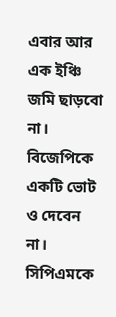এবার আর এক ইঞ্চি জমি ছাড়বো না। বিজেপিকে একটি ভোট ও দেবেন না। সিপিএমকে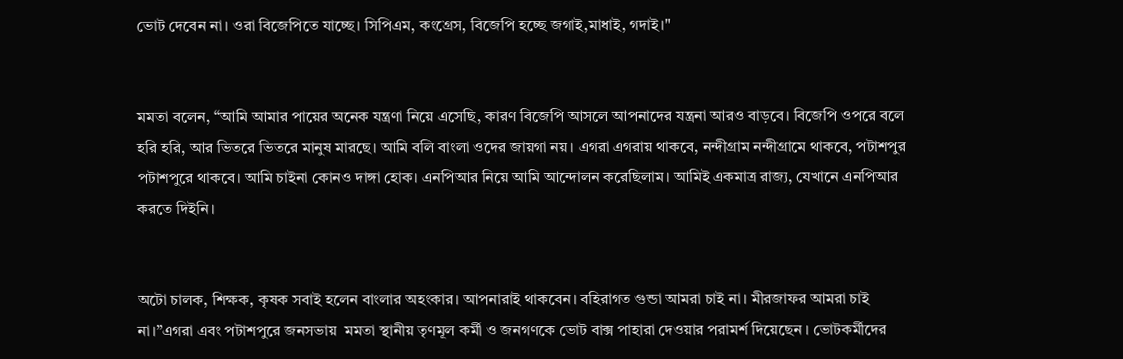ভোট দেবেন না। ওরা বিজেপিতে যাচ্ছে। সিপিএম, কংগ্রেস, বিজেপি হচ্ছে জগাই,মাধাই, গদাই।"


মমতা বলেন, “আমি আমার পায়ের অনেক যন্ত্রণা নিয়ে এসেছি, কারণ বিজেপি আসলে আপনাদের যন্ত্রনা আরও বাড়বে। বিজেপি ওপরে বলে হরি হরি, আর ভিতরে ভিতরে মানুষ মারছে। আমি বলি বাংলা ওদের জায়গা নয়। এগরা এগরায় থাকবে, নন্দীগ্রাম নন্দীগ্রামে থাকবে, পটাশপুর পটাশপুরে থাকবে। আমি চাইনা কোনও দাঙ্গা হোক। এনপিআর নিয়ে আমি আন্দোলন করেছিলাম। আমিই একমাত্র রাজ্য, যেখানে এনপিআর করতে দিইনি।


অটো চালক, শিক্ষক, কৃষক সবাই হলেন বাংলার অহংকার। আপনারাই থাকবেন। বহিরাগত গুন্ডা আমরা চাই না। মীরজাফর আমরা চাই না।”এগরা এবং পটাশপুরে জনসভায়  মমতা স্থানীয় তৃণমূল কর্মী ও জনগণকে ভোট বাক্স পাহারা দেওয়ার পরামর্শ দিয়েছেন । ভোটকর্মীদের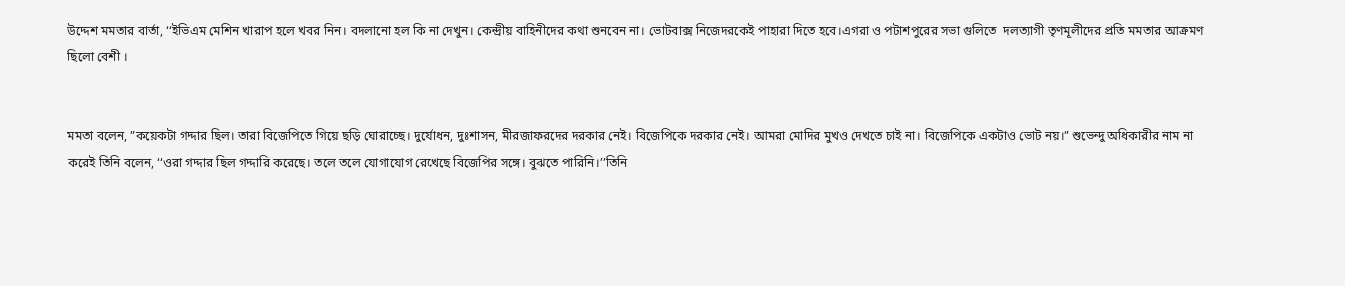উদ্দেশ মমতার বার্তা, ‘‘ইভিএম মেশিন খারাপ হলে খবর নিন। বদলানো হল কি না দেখুন। কেন্দ্রীয় বাহিনীদের কথা শুনবেন না। ভোটবাক্স নিজেদরকেই পাহারা দিতে হবে।এগরা ও পটাশপুরের সভা গুলিতে  দলত্যাগী তৃণমূলীদের প্রতি মমতার আক্রমণ ছিলো বেশী ।


মমতা বলেন, ”কয়েকটা গদ্দার ছিল। তারা বিজেপিতে গিয়ে ছড়ি ঘোরাচ্ছে। দুর্যোধন, দুঃশাসন, মীরজাফরদের দরকার নেই। বিজেপিকে দরকার নেই। আমরা মোদির মুখও দেখতে চাই না। বিজেপিকে একটাও ভোট নয়।” শুভেন্দু অধিকারীর নাম না করেই তিনি বলেন, ‘‘ওরা গদ্দার ছিল গদ্দারি করেছে। তলে তলে যোগাযোগ রেখেছে বিজেপির সঙ্গে। বুঝতে পারিনি।’’তিনি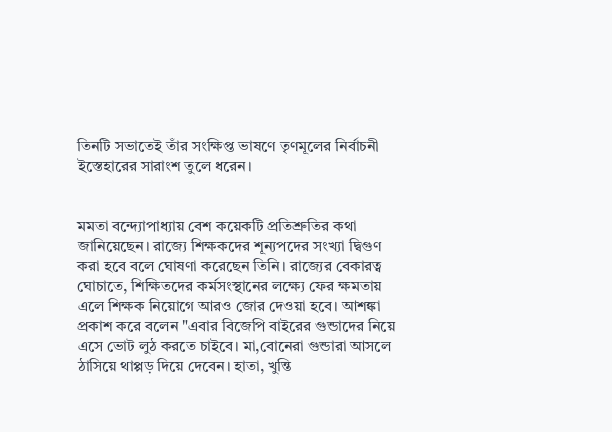তিনটি সভাতেই তাঁর সংক্ষিপ্ত ভাষণে তৃণমূলের নির্বাচনী ইস্তেহারের সারাংশ তুলে ধরেন।


মমতা বন্দ্যোপাধ্যায় বেশ কয়েকটি প্রতিশ্রুতির কথা জানিয়েছেন। রাজ্যে শিক্ষকদের শূন্যপদের সংখ্যা দ্বিগুণ করা হবে বলে ঘোষণা করেছেন তিনি। রাজ্যের বেকারত্ব ঘোচাতে, শিক্ষিতদের কর্মসংস্থানের লক্ষ্যে ফের ক্ষমতায় এলে শিক্ষক নিয়োগে আরও জোর দেওয়া হবে। আশঙ্কা প্রকাশ করে বলেন "এবার বিজেপি বাইরের গুন্ডাদের নিয়ে এসে ভোট লুঠ করতে চাইবে। মা,বোনেরা গুন্ডারা আসলে ঠাসিয়ে থাপ্পড় দিয়ে দেবেন। হাতা, খুন্তি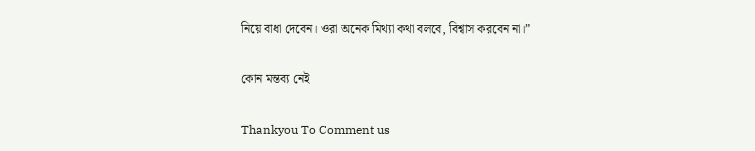নিয়ে বাধা দেবেন। ওরা অনেক মিথ্যা কথা বলবে, বিশ্বাস করবেন না।”

কোন মন্তব্য নেই

Thankyou To Comment us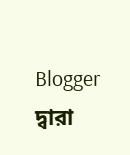Blogger দ্বারা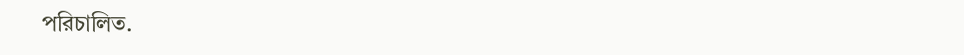পরিচালিত.